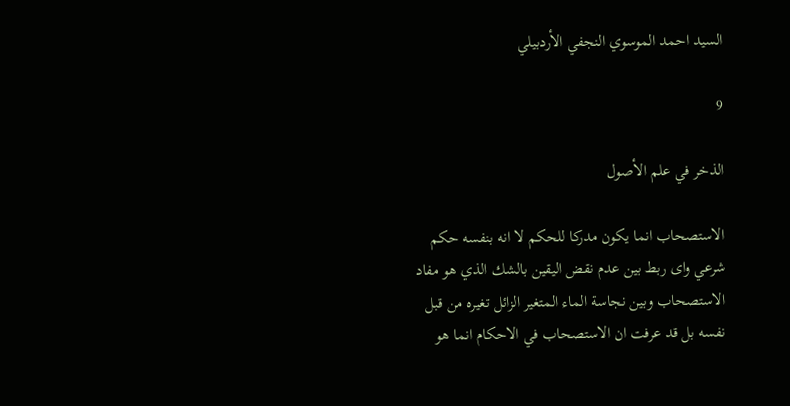السيد احمد الموسوي النجفي الأردبيلي

9

الذخر في علم الأصول

الاستصحاب انما يكون مدركا للحكم لا انه بنفسه حكم شرعي واى ربط بين عدم نقض اليقين بالشك الذي هو مفاد الاستصحاب وبين نجاسة الماء المتغير الزائل تغيره من قبل نفسه بل قد عرفت ان الاستصحاب في الاحكام انما هو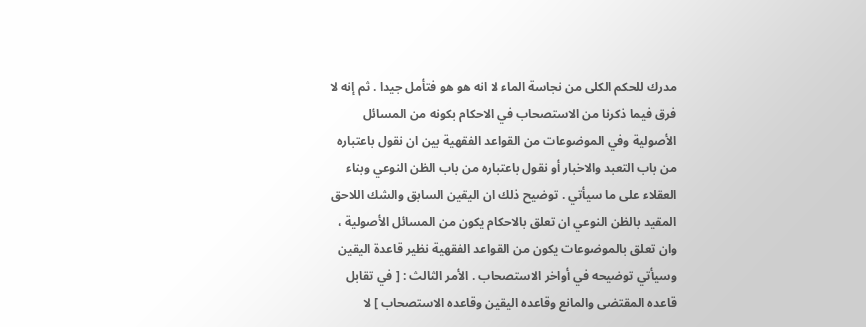مدرك للحكم الكلى من نجاسة الماء لا انه هو هو فتأمل جيدا . ثم إنه لا فرق فيما ذكرنا من الاستصحاب في الاحكام بكونه من المسائل الأصولية وفي الموضوعات من القواعد الفقهية بين ان نقول باعتباره من باب التعبد والاخبار أو نقول باعتباره من باب الظن النوعي وبناء العقلاء على ما سيأتي . توضيح ذلك ان اليقين السابق والشك اللاحق المقيد بالظن النوعي ان تعلق بالاحكام يكون من المسائل الأصولية ، وان تعلق بالموضوعات يكون من القواعد الفقهية نظير قاعدة اليقين وسيأتي توضيحه في أواخر الاستصحاب . الأمر الثالث : [ في تقابل قاعده المقتضى والمانع وقاعده اليقين وقاعده الاستصحاب ] لا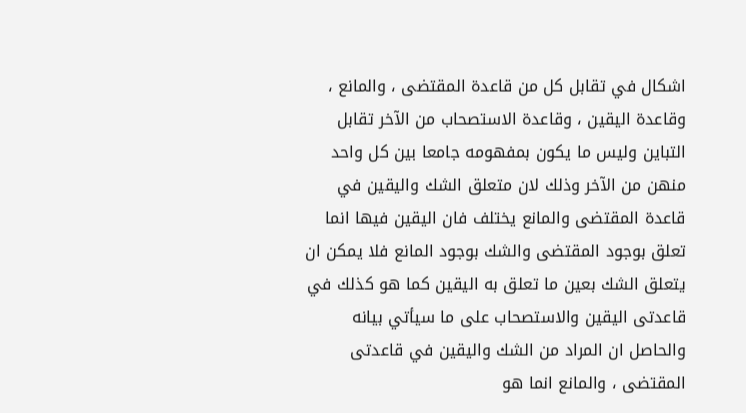اشكال في تقابل كل من قاعدة المقتضى ، والمانع ، وقاعدة اليقين ، وقاعدة الاستصحاب من الآخر تقابل التباين وليس ما يكون بمفهومه جامعا بين كل واحد منهن من الآخر وذلك لان متعلق الشك واليقين في قاعدة المقتضى والمانع يختلف فان اليقين فيها انما تعلق بوجود المقتضى والشك بوجود المانع فلا يمكن ان يتعلق الشك بعين ما تعلق به اليقين كما هو كذلك في قاعدتى اليقين والاستصحاب على ما سيأتي بيانه والحاصل ان المراد من الشك واليقين في قاعدتى المقتضى ، والمانع انما هو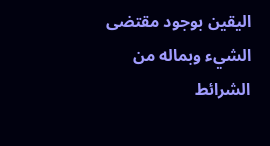اليقين بوجود مقتضى الشيء وبماله من الشرائط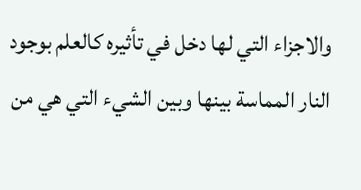والاجزاء التي لها دخل في تأثيره كالعلم بوجود النار المماسة بينها وبين الشيء التي هي من